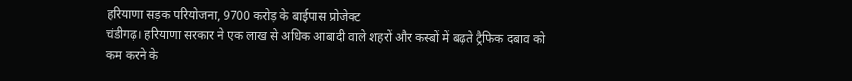हरियाणा सड़क परियोजना, 9700 करोड़ के बाईपास प्रोजेक्ट
चंडीगढ़। हरियाणा सरकार ने एक लाख से अधिक आबादी वाले शहरों और कस्बों में बढ़ते ट्रैफिक दबाव को कम करने के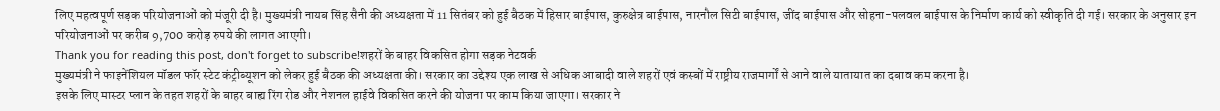लिए महत्वपूर्ण सड़क परियोजनाओं को मंजूरी दी है। मुख्यमंत्री नायब सिंह सैनी की अध्यक्षता में 11 सितंबर को हुई बैठक में हिसार बाईपास, कुरुक्षेत्र बाईपास, नारनौल सिटी बाईपास, जींद बाईपास और सोहना-पलवल बाईपास के निर्माण कार्य को स्वीकृति दी गई। सरकार के अनुसार इन परियोजनाओं पर करीब 9,700 करोड़ रुपये की लागत आएगी।
Thank you for reading this post, don't forget to subscribe!शहरों के बाहर विकसित होगा सड़क नेटवर्क
मुख्यमंत्री ने फाइनेंशियल मॉडल फॉर स्टेट कंट्रीब्यूशन को लेकर हुई बैठक की अध्यक्षता की। सरकार का उद्देश्य एक लाख से अधिक आबादी वाले शहरों एवं कस्बों में राष्ट्रीय राजमार्गों से आने वाले यातायात का दबाव कम करना है।
इसके लिए मास्टर प्लान के तहत शहरों के बाहर बाह्य रिंग रोड और नेशनल हाईवे विकसित करने की योजना पर काम किया जाएगा। सरकार ने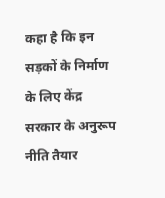कहा है कि इन सड़कों के निर्माण के लिए केंद्र सरकार के अनुरूप नीति तैयार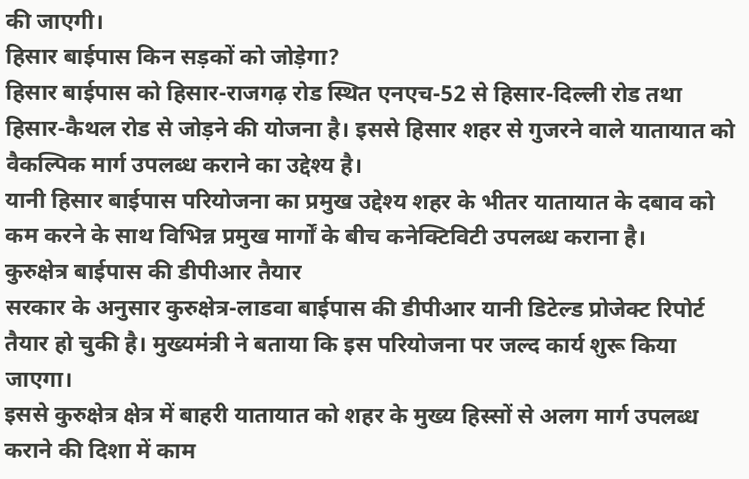की जाएगी।
हिसार बाईपास किन सड़कों को जोड़ेगा?
हिसार बाईपास को हिसार-राजगढ़ रोड स्थित एनएच-52 से हिसार-दिल्ली रोड तथा हिसार-कैथल रोड से जोड़ने की योजना है। इससे हिसार शहर से गुजरने वाले यातायात को वैकल्पिक मार्ग उपलब्ध कराने का उद्देश्य है।
यानी हिसार बाईपास परियोजना का प्रमुख उद्देश्य शहर के भीतर यातायात के दबाव को कम करने के साथ विभिन्न प्रमुख मार्गों के बीच कनेक्टिविटी उपलब्ध कराना है।
कुरुक्षेत्र बाईपास की डीपीआर तैयार
सरकार के अनुसार कुरुक्षेत्र-लाडवा बाईपास की डीपीआर यानी डिटेल्ड प्रोजेक्ट रिपोर्ट तैयार हो चुकी है। मुख्यमंत्री ने बताया कि इस परियोजना पर जल्द कार्य शुरू किया जाएगा।
इससे कुरुक्षेत्र क्षेत्र में बाहरी यातायात को शहर के मुख्य हिस्सों से अलग मार्ग उपलब्ध कराने की दिशा में काम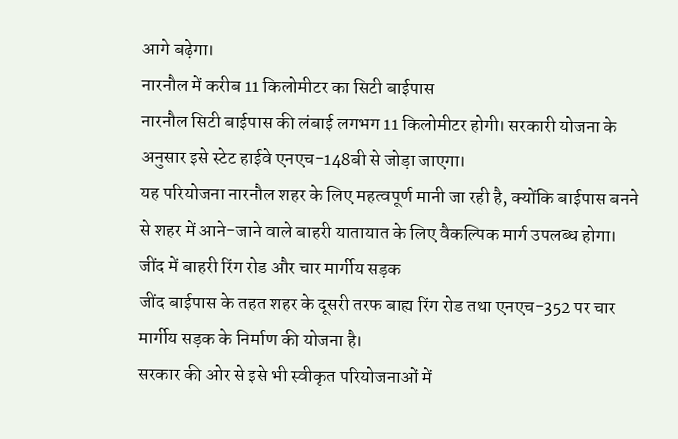आगे बढ़ेगा।
नारनौल में करीब 11 किलोमीटर का सिटी बाईपास
नारनौल सिटी बाईपास की लंबाई लगभग 11 किलोमीटर होगी। सरकारी योजना के अनुसार इसे स्टेट हाईवे एनएच-148बी से जोड़ा जाएगा।
यह परियोजना नारनौल शहर के लिए महत्वपूर्ण मानी जा रही है, क्योंकि बाईपास बनने से शहर में आने-जाने वाले बाहरी यातायात के लिए वैकल्पिक मार्ग उपलब्ध होगा।
जींद में बाहरी रिंग रोड और चार मार्गीय सड़क
जींद बाईपास के तहत शहर के दूसरी तरफ बाह्य रिंग रोड तथा एनएच-352 पर चार मार्गीय सड़क के निर्माण की योजना है।
सरकार की ओर से इसे भी स्वीकृत परियोजनाओं में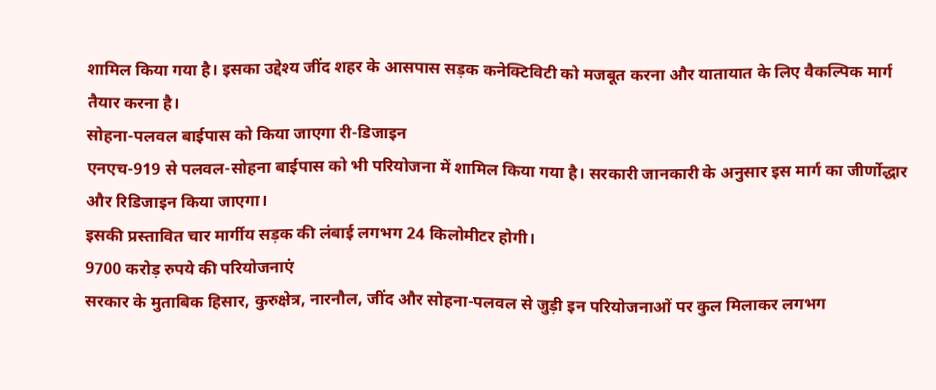शामिल किया गया है। इसका उद्देश्य जींद शहर के आसपास सड़क कनेक्टिविटी को मजबूत करना और यातायात के लिए वैकल्पिक मार्ग तैयार करना है।
सोहना-पलवल बाईपास को किया जाएगा री-डिजाइन
एनएच-919 से पलवल-सोहना बाईपास को भी परियोजना में शामिल किया गया है। सरकारी जानकारी के अनुसार इस मार्ग का जीर्णोद्धार और रिडिजाइन किया जाएगा।
इसकी प्रस्तावित चार मार्गीय सड़क की लंबाई लगभग 24 किलोमीटर होगी।
9700 करोड़ रुपये की परियोजनाएं
सरकार के मुताबिक हिसार, कुरुक्षेत्र, नारनौल, जींद और सोहना-पलवल से जुड़ी इन परियोजनाओं पर कुल मिलाकर लगभग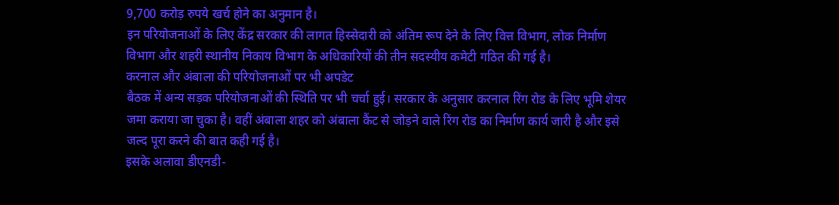9,700 करोड़ रुपये खर्च होने का अनुमान है।
इन परियोजनाओं के लिए केंद्र सरकार की लागत हिस्सेदारी को अंतिम रूप देने के लिए वित्त विभाग, लोक निर्माण विभाग और शहरी स्थानीय निकाय विभाग के अधिकारियों की तीन सदस्यीय कमेटी गठित की गई है।
करनाल और अंबाला की परियोजनाओं पर भी अपडेट
बैठक में अन्य सड़क परियोजनाओं की स्थिति पर भी चर्चा हुई। सरकार के अनुसार करनाल रिंग रोड के लिए भूमि शेयर जमा कराया जा चुका है। वहीं अंबाला शहर को अंबाला कैंट से जोड़ने वाले रिंग रोड का निर्माण कार्य जारी है और इसे जल्द पूरा करने की बात कही गई है।
इसके अलावा डीएनडी-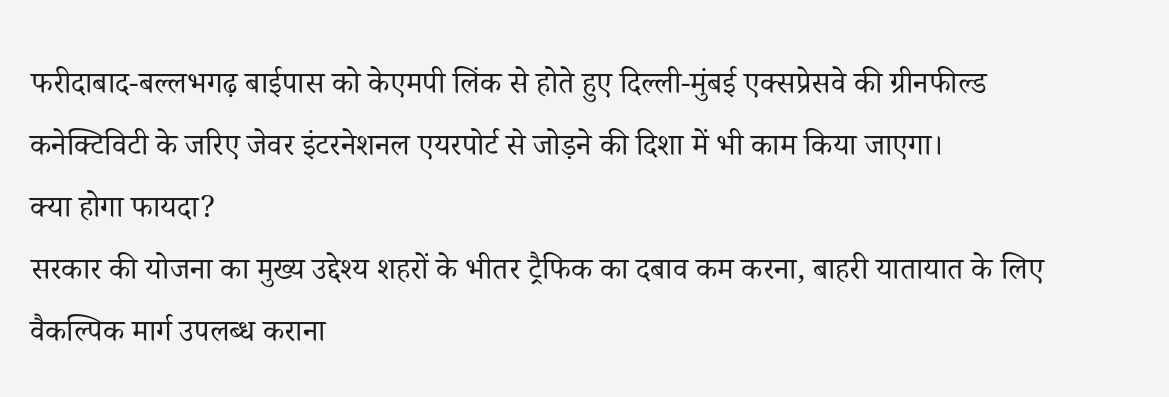फरीदाबाद-बल्लभगढ़ बाईपास को केएमपी लिंक से होते हुए दिल्ली-मुंबई एक्सप्रेसवे की ग्रीनफील्ड कनेक्टिविटी के जरिए जेवर इंटरनेशनल एयरपोर्ट से जोड़ने की दिशा में भी काम किया जाएगा।
क्या होगा फायदा?
सरकार की योजना का मुख्य उद्देश्य शहरों के भीतर ट्रैफिक का दबाव कम करना, बाहरी यातायात के लिए वैकल्पिक मार्ग उपलब्ध कराना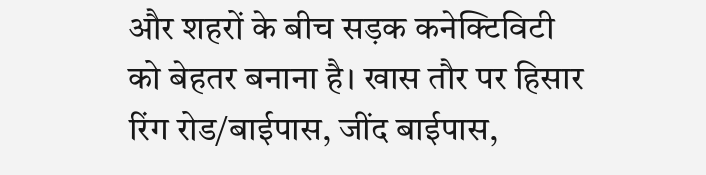और शहरों के बीच सड़क कनेक्टिविटी को बेहतर बनाना है। खास तौर पर हिसार रिंग रोड/बाईपास, जींद बाईपास,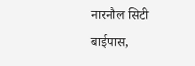नारनौल सिटी बाईपास,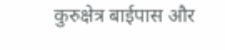कुरुक्षेत्र बाईपास और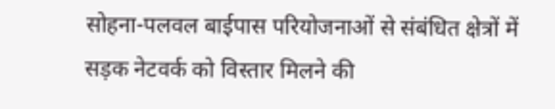सोहना-पलवल बाईपास परियोजनाओं से संबंधित क्षेत्रों में सड़क नेटवर्क को विस्तार मिलने की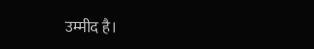उम्मीद है।